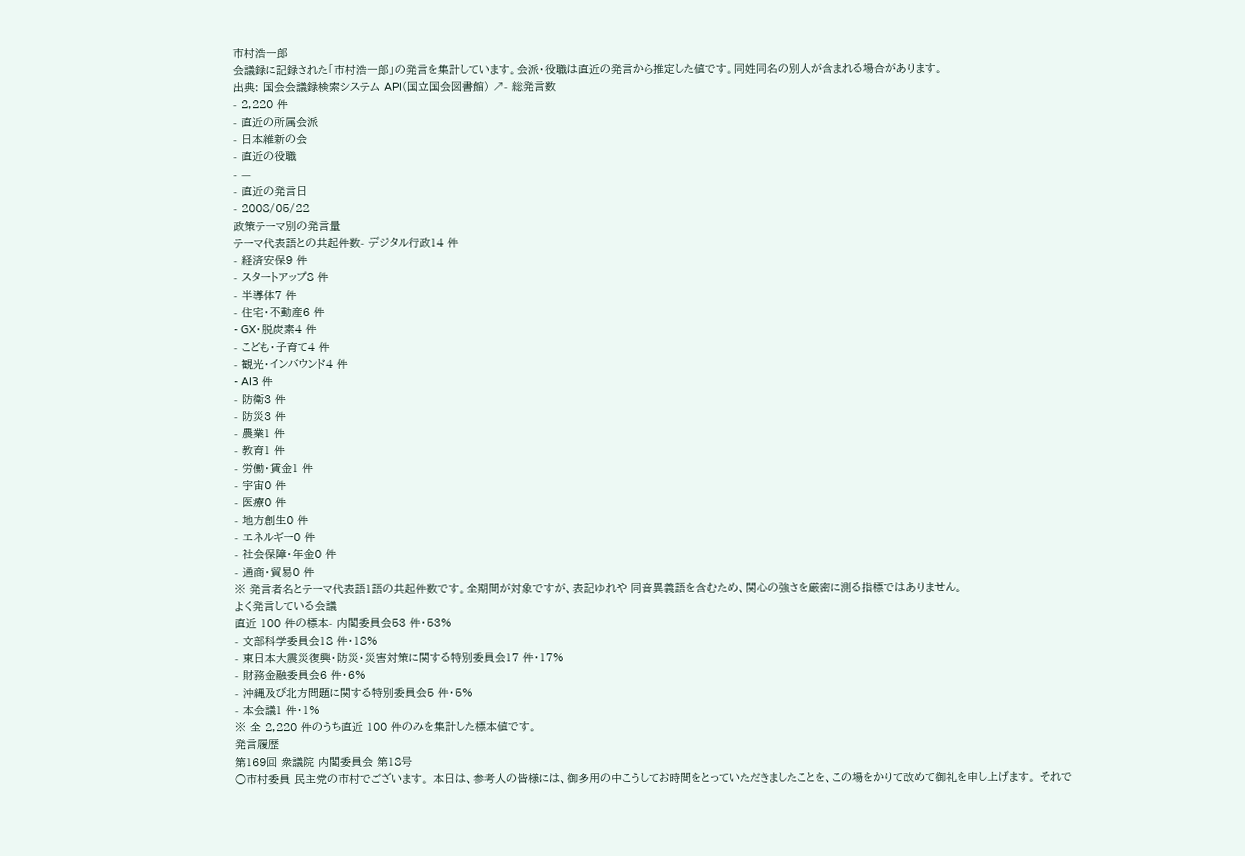市村浩一郎
会議録に記録された「市村浩一郎」の発言を集計しています。会派・役職は直近の発言から推定した値です。同姓同名の別人が含まれる場合があります。
出典: 国会会議録検索システム API(国立国会図書館) ↗- 総発言数
- 2,220 件
- 直近の所属会派
- 日本維新の会
- 直近の役職
- —
- 直近の発言日
- 2008/05/22
政策テーマ別の発言量
テーマ代表語との共起件数- デジタル行政14 件
- 経済安保9 件
- スタートアップ8 件
- 半導体7 件
- 住宅・不動産6 件
- GX・脱炭素4 件
- こども・子育て4 件
- 観光・インバウンド4 件
- AI3 件
- 防衛3 件
- 防災3 件
- 農業1 件
- 教育1 件
- 労働・賃金1 件
- 宇宙0 件
- 医療0 件
- 地方創生0 件
- エネルギー0 件
- 社会保障・年金0 件
- 通商・貿易0 件
※ 発言者名とテーマ代表語1語の共起件数です。全期間が対象ですが、表記ゆれや 同音異義語を含むため、関心の強さを厳密に測る指標ではありません。
よく発言している会議
直近 100 件の標本- 内閣委員会53 件・53%
- 文部科学委員会18 件・18%
- 東日本大震災復興・防災・災害対策に関する特別委員会17 件・17%
- 財務金融委員会6 件・6%
- 沖縄及び北方問題に関する特別委員会5 件・5%
- 本会議1 件・1%
※ 全 2,220 件のうち直近 100 件のみを集計した標本値です。
発言履歴
第169回 衆議院 内閣委員会 第18号
○市村委員 民主党の市村でございます。 本日は、参考人の皆様には、御多用の中こうしてお時間をとっていただきましたことを、この場をかりて改めて御礼を申し上げます。 それで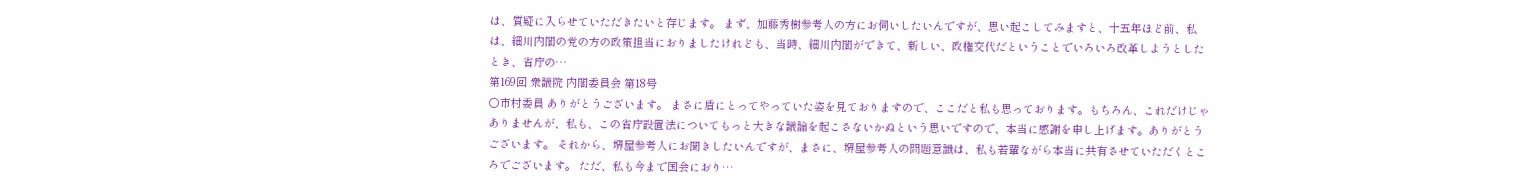は、質疑に入らせていただきたいと存じます。 まず、加藤秀樹参考人の方にお伺いしたいんですが、思い起こしてみますと、十五年ほど前、私は、細川内閣の党の方の政策担当におりましたけれども、当時、細川内閣ができて、新しい、政権交代だということでいろいろ改革しようとしたとき、省庁の…
第169回 衆議院 内閣委員会 第18号
○市村委員 ありがとうございます。 まさに盾にとってやっていた姿を見ておりますので、ここだと私も思っております。もちろん、これだけじゃありませんが、私も、この省庁設置法についてもっと大きな議論を起こさないかぬという思いですので、本当に感謝を申し上げます。ありがとうございます。 それから、堺屋参考人にお聞きしたいんですが、まさに、堺屋参考人の問題意識は、私も若輩ながら本当に共有させていただくところでございます。 ただ、私も今まで国会におり…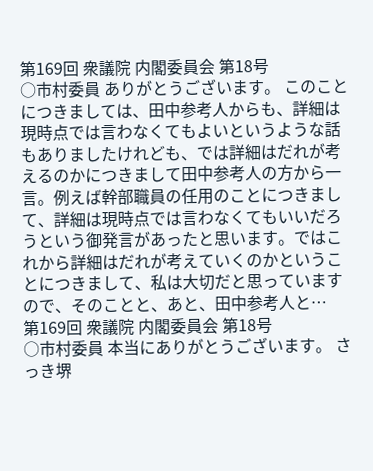第169回 衆議院 内閣委員会 第18号
○市村委員 ありがとうございます。 このことにつきましては、田中参考人からも、詳細は現時点では言わなくてもよいというような話もありましたけれども、では詳細はだれが考えるのかにつきまして田中参考人の方から一言。例えば幹部職員の任用のことにつきまして、詳細は現時点では言わなくてもいいだろうという御発言があったと思います。ではこれから詳細はだれが考えていくのかということにつきまして、私は大切だと思っていますので、そのことと、あと、田中参考人と…
第169回 衆議院 内閣委員会 第18号
○市村委員 本当にありがとうございます。 さっき堺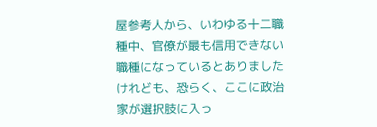屋参考人から、いわゆる十二職種中、官僚が最も信用できない職種になっているとありましたけれども、恐らく、ここに政治家が選択肢に入っ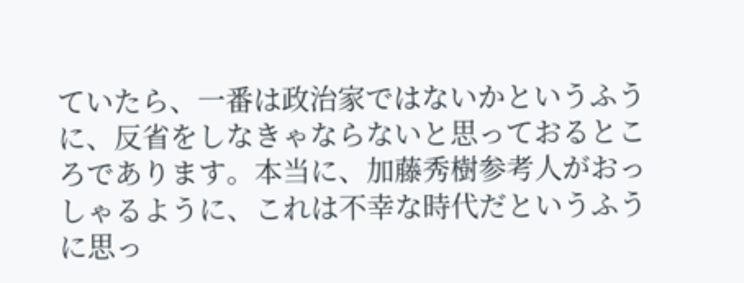ていたら、一番は政治家ではないかというふうに、反省をしなきゃならないと思っておるところであります。本当に、加藤秀樹参考人がおっしゃるように、これは不幸な時代だというふうに思っ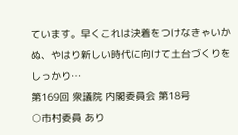ています。早くこれは決着をつけなきゃいかぬ、やはり新しい時代に向けて土台づくりをしっかり…
第169回 衆議院 内閣委員会 第18号
○市村委員 あり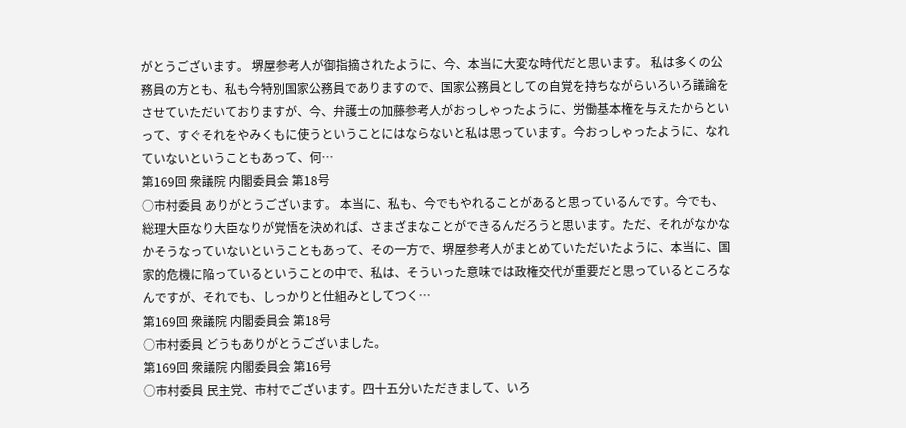がとうございます。 堺屋参考人が御指摘されたように、今、本当に大変な時代だと思います。 私は多くの公務員の方とも、私も今特別国家公務員でありますので、国家公務員としての自覚を持ちながらいろいろ議論をさせていただいておりますが、今、弁護士の加藤参考人がおっしゃったように、労働基本権を与えたからといって、すぐそれをやみくもに使うということにはならないと私は思っています。今おっしゃったように、なれていないということもあって、何…
第169回 衆議院 内閣委員会 第18号
○市村委員 ありがとうございます。 本当に、私も、今でもやれることがあると思っているんです。今でも、総理大臣なり大臣なりが覚悟を決めれば、さまざまなことができるんだろうと思います。ただ、それがなかなかそうなっていないということもあって、その一方で、堺屋参考人がまとめていただいたように、本当に、国家的危機に陥っているということの中で、私は、そういった意味では政権交代が重要だと思っているところなんですが、それでも、しっかりと仕組みとしてつく…
第169回 衆議院 内閣委員会 第18号
○市村委員 どうもありがとうございました。
第169回 衆議院 内閣委員会 第16号
○市村委員 民主党、市村でございます。四十五分いただきまして、いろ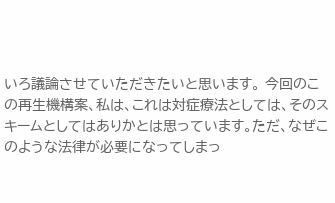いろ議論させていただきたいと思います。 今回のこの再生機構案、私は、これは対症療法としては、そのスキームとしてはありかとは思っています。ただ、なぜこのような法律が必要になってしまっ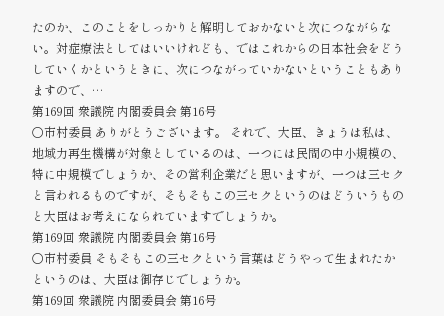たのか、このことをしっかりと解明しておかないと次につながらない。対症療法としてはいいけれども、ではこれからの日本社会をどうしていくかというときに、次につながっていかないということもありますので、…
第169回 衆議院 内閣委員会 第16号
○市村委員 ありがとうございます。 それで、大臣、きょうは私は、地域力再生機構が対象としているのは、一つには民間の中小規模の、特に中規模でしょうか、その営利企業だと思いますが、一つは三セクと言われるものですが、そもそもこの三セクというのはどういうものと大臣はお考えになられていますでしょうか。
第169回 衆議院 内閣委員会 第16号
○市村委員 そもそもこの三セクという言葉はどうやって生まれたかというのは、大臣は御存じでしょうか。
第169回 衆議院 内閣委員会 第16号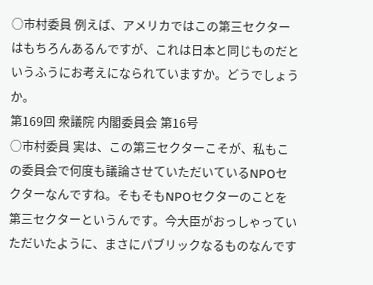○市村委員 例えば、アメリカではこの第三セクターはもちろんあるんですが、これは日本と同じものだというふうにお考えになられていますか。どうでしょうか。
第169回 衆議院 内閣委員会 第16号
○市村委員 実は、この第三セクターこそが、私もこの委員会で何度も議論させていただいているNPOセクターなんですね。そもそもNPOセクターのことを第三セクターというんです。今大臣がおっしゃっていただいたように、まさにパブリックなるものなんです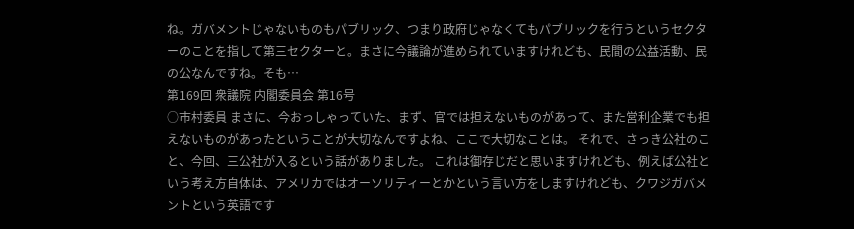ね。ガバメントじゃないものもパブリック、つまり政府じゃなくてもパブリックを行うというセクターのことを指して第三セクターと。まさに今議論が進められていますけれども、民間の公益活動、民の公なんですね。そも…
第169回 衆議院 内閣委員会 第16号
○市村委員 まさに、今おっしゃっていた、まず、官では担えないものがあって、また営利企業でも担えないものがあったということが大切なんですよね、ここで大切なことは。 それで、さっき公社のこと、今回、三公社が入るという話がありました。 これは御存じだと思いますけれども、例えば公社という考え方自体は、アメリカではオーソリティーとかという言い方をしますけれども、クワジガバメントという英語です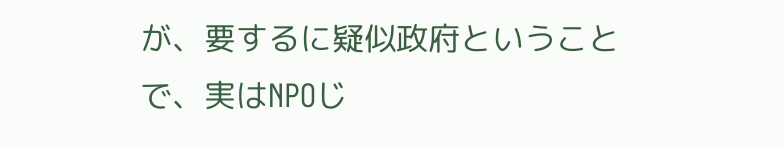が、要するに疑似政府ということで、実はNPOじ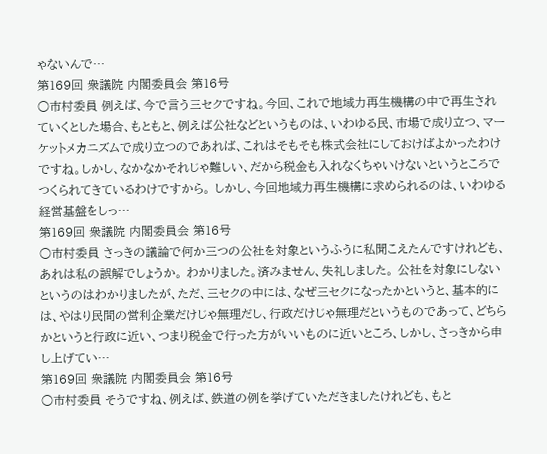ゃないんで…
第169回 衆議院 内閣委員会 第16号
○市村委員 例えば、今で言う三セクですね。今回、これで地域力再生機構の中で再生されていくとした場合、もともと、例えば公社などというものは、いわゆる民、市場で成り立つ、マーケットメカニズムで成り立つのであれば、これはそもそも株式会社にしておけばよかったわけですね。しかし、なかなかそれじゃ難しい、だから税金も入れなくちゃいけないというところでつくられてきているわけですから。 しかし、今回地域力再生機構に求められるのは、いわゆる経営基盤をしっ…
第169回 衆議院 内閣委員会 第16号
○市村委員 さっきの議論で何か三つの公社を対象というふうに私聞こえたんですけれども、あれは私の誤解でしょうか。 わかりました。済みません、失礼しました。 公社を対象にしないというのはわかりましたが、ただ、三セクの中には、なぜ三セクになったかというと、基本的には、やはり民間の営利企業だけじゃ無理だし、行政だけじゃ無理だというものであって、どちらかというと行政に近い、つまり税金で行った方がいいものに近いところ、しかし、さっきから申し上げてい…
第169回 衆議院 内閣委員会 第16号
○市村委員 そうですね、例えば、鉄道の例を挙げていただきましたけれども、もと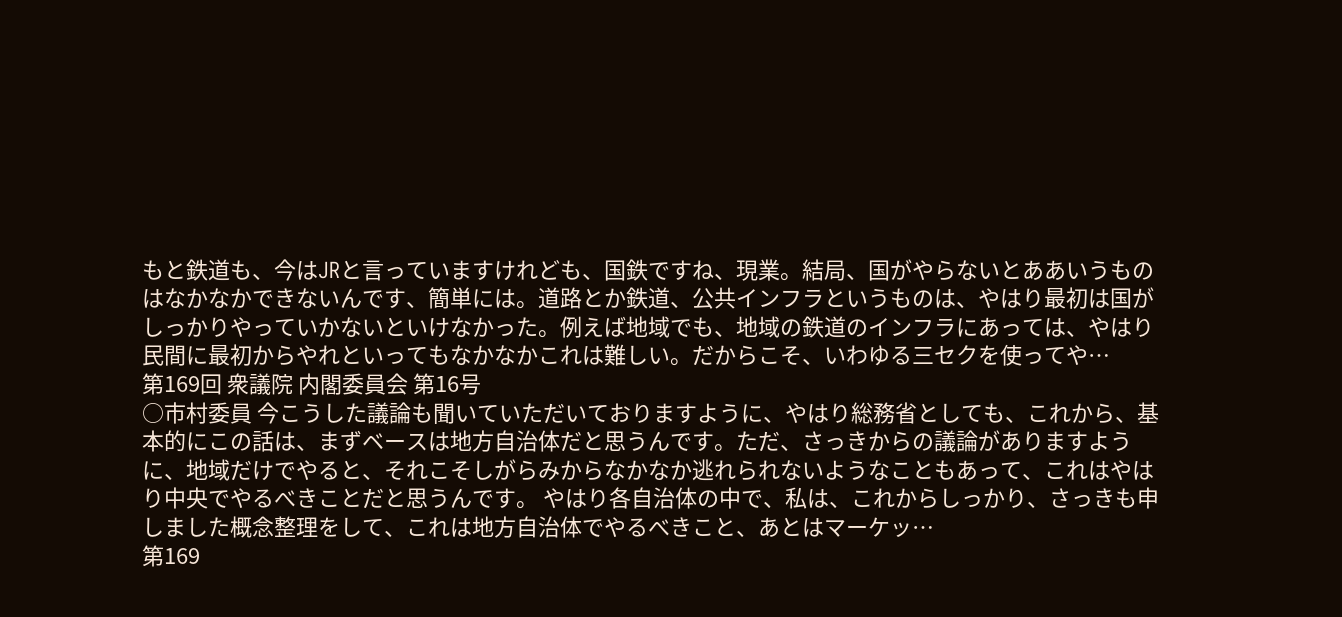もと鉄道も、今はJRと言っていますけれども、国鉄ですね、現業。結局、国がやらないとああいうものはなかなかできないんです、簡単には。道路とか鉄道、公共インフラというものは、やはり最初は国がしっかりやっていかないといけなかった。例えば地域でも、地域の鉄道のインフラにあっては、やはり民間に最初からやれといってもなかなかこれは難しい。だからこそ、いわゆる三セクを使ってや…
第169回 衆議院 内閣委員会 第16号
○市村委員 今こうした議論も聞いていただいておりますように、やはり総務省としても、これから、基本的にこの話は、まずベースは地方自治体だと思うんです。ただ、さっきからの議論がありますように、地域だけでやると、それこそしがらみからなかなか逃れられないようなこともあって、これはやはり中央でやるべきことだと思うんです。 やはり各自治体の中で、私は、これからしっかり、さっきも申しました概念整理をして、これは地方自治体でやるべきこと、あとはマーケッ…
第169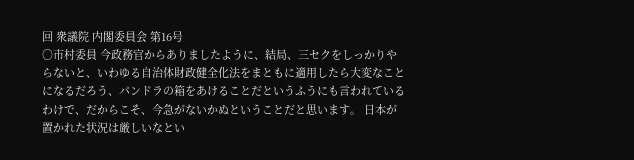回 衆議院 内閣委員会 第16号
○市村委員 今政務官からありましたように、結局、三セクをしっかりやらないと、いわゆる自治体財政健全化法をまともに適用したら大変なことになるだろう、パンドラの箱をあけることだというふうにも言われているわけで、だからこそ、今急がないかぬということだと思います。 日本が置かれた状況は厳しいなとい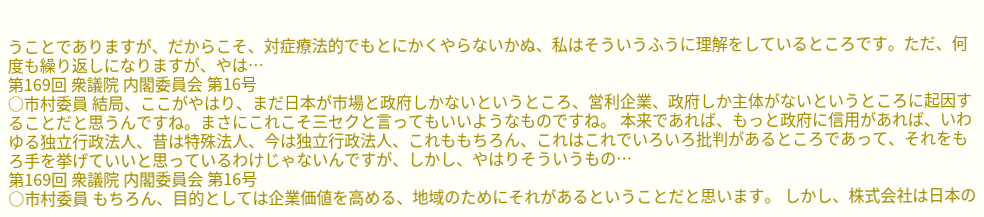うことでありますが、だからこそ、対症療法的でもとにかくやらないかぬ、私はそういうふうに理解をしているところです。ただ、何度も繰り返しになりますが、やは…
第169回 衆議院 内閣委員会 第16号
○市村委員 結局、ここがやはり、まだ日本が市場と政府しかないというところ、営利企業、政府しか主体がないというところに起因することだと思うんですね。まさにこれこそ三セクと言ってもいいようなものですね。 本来であれば、もっと政府に信用があれば、いわゆる独立行政法人、昔は特殊法人、今は独立行政法人、これももちろん、これはこれでいろいろ批判があるところであって、それをもろ手を挙げていいと思っているわけじゃないんですが、しかし、やはりそういうもの…
第169回 衆議院 内閣委員会 第16号
○市村委員 もちろん、目的としては企業価値を高める、地域のためにそれがあるということだと思います。 しかし、株式会社は日本の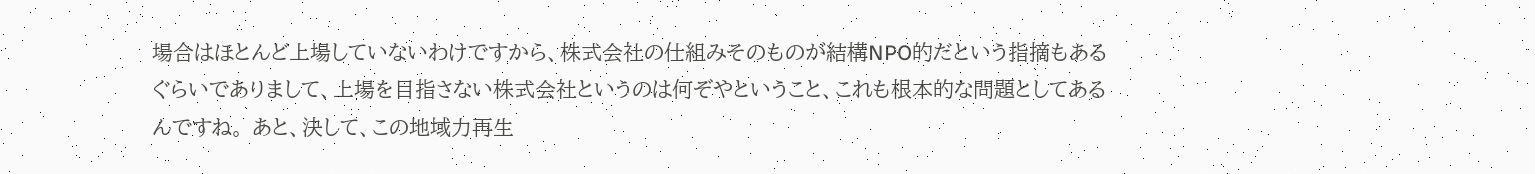場合はほとんど上場していないわけですから、株式会社の仕組みそのものが結構NPO的だという指摘もあるぐらいでありまして、上場を目指さない株式会社というのは何ぞやということ、これも根本的な問題としてあるんですね。 あと、決して、この地域力再生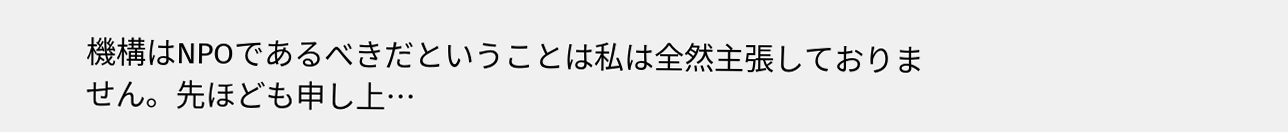機構はNPOであるべきだということは私は全然主張しておりません。先ほども申し上…